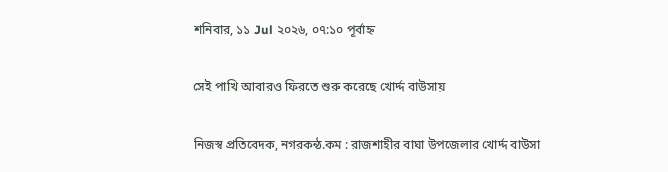শনিবার, ১১ Jul ২০২৬, ০৭:১০ পূর্বাহ্ন

সেই পাখি আবারও ফিরতে শুরু করেছে খোর্দ্দ বাউসায়

নিজস্ব প্রতিবেদক, নগরকন্ঠ.কম : রাজশাহীর বাঘা উপজেলার খোর্দ্দ বাউসা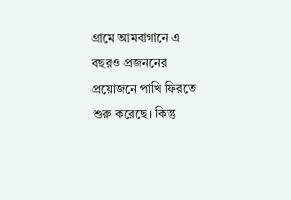গ্রামে আমবাগানে এ বছরও প্রজননের প্রয়োজনে পাখি ফিরতে শুরু করেছে। কিন্তু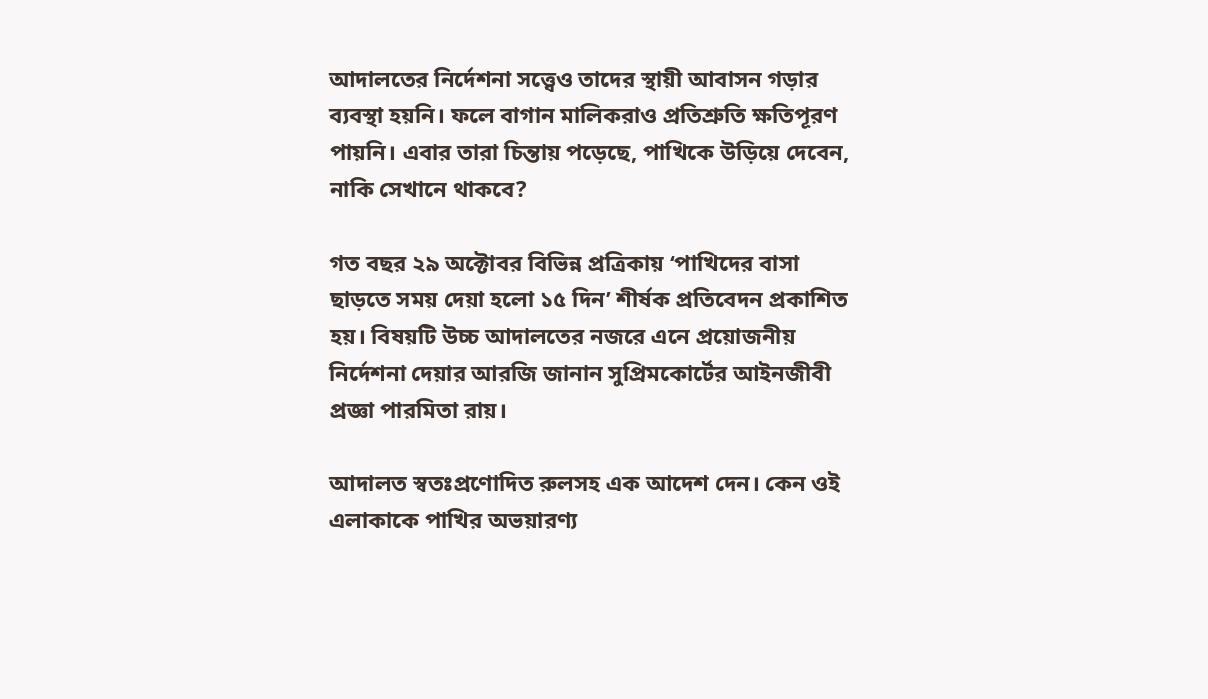আদালতের নির্দেশনা সত্ত্বেও তাদের স্থায়ী আবাসন গড়ার ব্যবস্থা হয়নি। ফলে বাগান মালিকরাও প্রতিশ্রুতি ক্ষতিপূরণ পায়নি। এবার তারা চিন্তায় পড়েছে, পাখিকে উড়িয়ে দেবেন, নাকি সেখানে থাকবে?

গত বছর ২৯ অক্টোবর বিভিন্ন প্রত্রিকায় ‘পাখিদের বাসা ছাড়তে সময় দেয়া হলো ১৫ দিন’ শীর্ষক প্রতিবেদন প্রকাশিত হয়। বিষয়টি উচ্চ আদালতের নজরে এনে প্রয়োজনীয় নির্দেশনা দেয়ার আরজি জানান সুপ্রিমকোর্টের আইনজীবী প্রজ্ঞা পারমিতা রায়।

আদালত স্বতঃপ্রণোদিত রুলসহ এক আদেশ দেন। কেন ওই এলাকাকে পাখির অভয়ারণ্য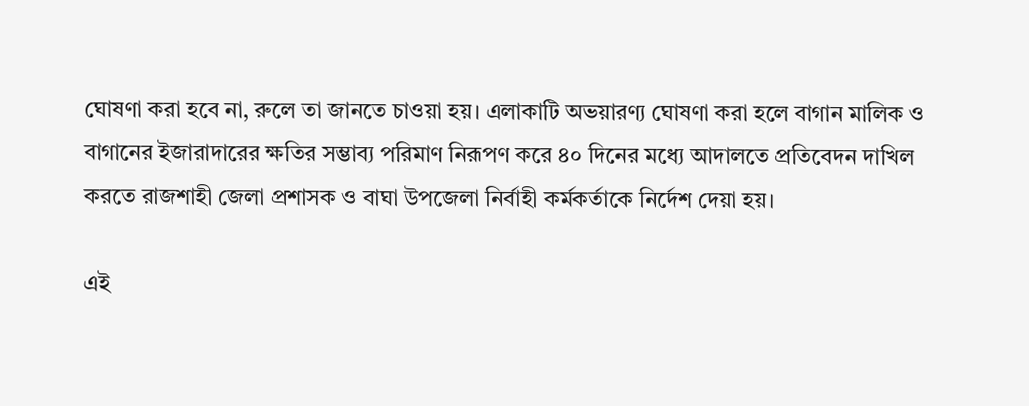ঘোষণা করা হবে না, রুলে তা জানতে চাওয়া হয়। এলাকাটি অভয়ারণ্য ঘোষণা করা হলে বাগান মালিক ও বাগানের ইজারাদারের ক্ষতির সম্ভাব্য পরিমাণ নিরূপণ করে ৪০ দিনের মধ্যে আদালতে প্রতিবেদন দাখিল করতে রাজশাহী জেলা প্রশাসক ও বাঘা উপজেলা নির্বাহী কর্মকর্তাকে নির্দেশ দেয়া হয়।

এই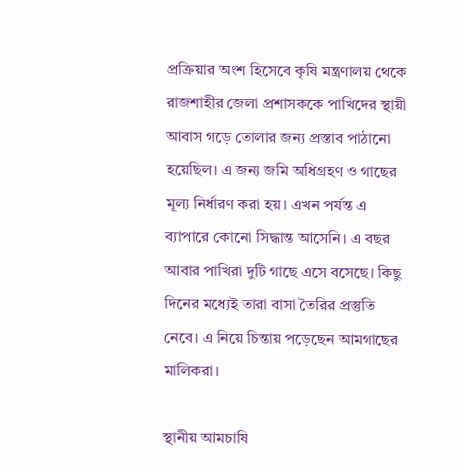প্রক্রিয়ার অংশ হিসেবে কৃষি মন্ত্রণালয় থেকে রাজশাহীর জেলা প্রশাসককে পাখিদের স্থায়ী আবাস গড়ে তোলার জন্য প্রস্তাব পাঠানো হয়েছিল। এ জন্য জমি অধিগ্রহণ ও গাছের মূল্য নির্ধারণ করা হয়। এখন পর্যন্ত এ ব্যাপারে কোনো সিদ্ধান্ত আসেনি। এ বছর আবার পাখিরা দুটি গাছে এসে বসেছে। কিছু দিনের মধ্যেই তারা বাসা তৈরির প্রস্তুতি নেবে। এ নিয়ে চিন্তায় পড়েছেন আমগাছের মালিকরা।

স্থানীয় আমচাষি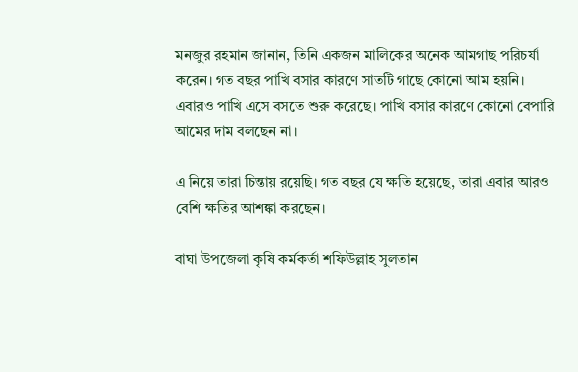মনজুর রহমান জানান, তিনি একজন মালিকের অনেক আমগাছ পরিচর্যা করেন। গত বছর পাখি বসার কারণে সাতটি গাছে কোনো আম হয়নি। এবারও পাখি এসে বসতে শুরু করেছে। পাখি বসার কারণে কোনো বেপারি আমের দাম বলছেন না।

এ নিয়ে তারা চিন্তায় রয়েছি। গত বছর যে ক্ষতি হয়েছে, তারা এবার আরও বেশি ক্ষতির আশঙ্কা করছেন।

বাঘা উপজেলা কৃষি কর্মকর্তা শফিউল্লাহ সুলতান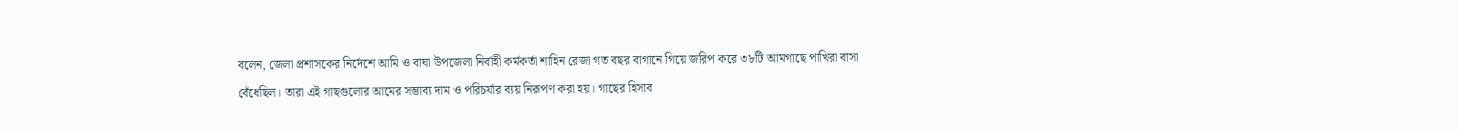বলেন, জেলা প্রশাসকের নির্দেশে আমি ও বাঘা উপজেলা নির্বাহী কর্মকর্তা শাহিন রেজা গত বছর বাগানে গিয়ে জরিপ করে ৩৮টি আমগাছে পাখিরা বাসা বেঁধেছিল। তারা এই গাছগুলোর আমের সম্ভাব্য দাম ও পরিচর্যার ব্যয় নিরূপণ করা হয়। গাছের হিসাব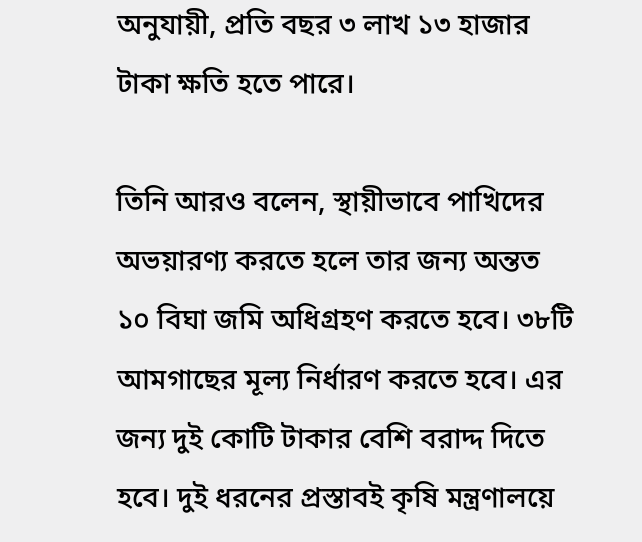অনুযায়ী, প্রতি বছর ৩ লাখ ১৩ হাজার টাকা ক্ষতি হতে পারে।

তিনি আরও বলেন, স্থায়ীভাবে পাখিদের অভয়ারণ্য করতে হলে তার জন্য অন্তত ১০ বিঘা জমি অধিগ্রহণ করতে হবে। ৩৮টি আমগাছের মূল্য নির্ধারণ করতে হবে। এর জন্য দুই কোটি টাকার বেশি বরাদ্দ দিতে হবে। দুই ধরনের প্রস্তাবই কৃষি মন্ত্রণালয়ে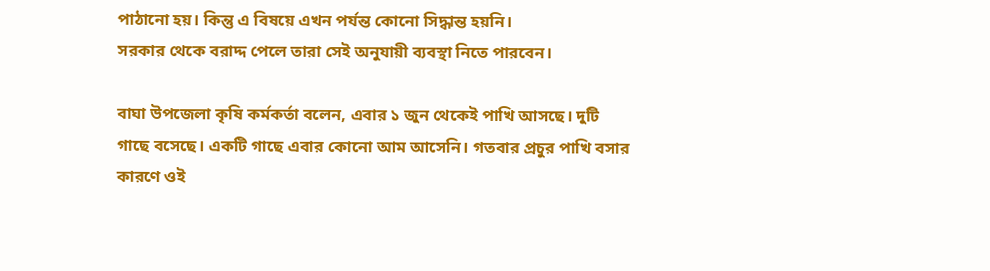পাঠানো হয়। কিন্তু এ বিষয়ে এখন পর্যন্ত কোনো সিদ্ধান্ত হয়নি।
সরকার থেকে বরাদ্দ পেলে তারা সেই অনুযায়ী ব্যবস্থা নিতে পারবেন।

বাঘা উপজেলা কৃষি কর্মকর্তা বলেন, এবার ১ জুন থেকেই পাখি আসছে। দুটি গাছে বসেছে। একটি গাছে এবার কোনো আম আসেনি। গতবার প্রচুর পাখি বসার কারণে ওই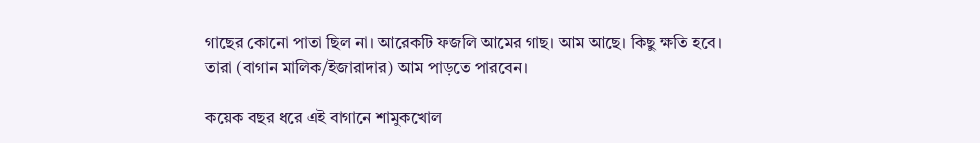গাছের কোনো পাতা ছিল না। আরেকটি ফজলি আমের গাছ। আম আছে। কিছু ক্ষতি হবে। তারা (বাগান মালিক/ইজারাদার) আম পাড়তে পারবেন।

কয়েক বছর ধরে এই বাগানে শামুকখোল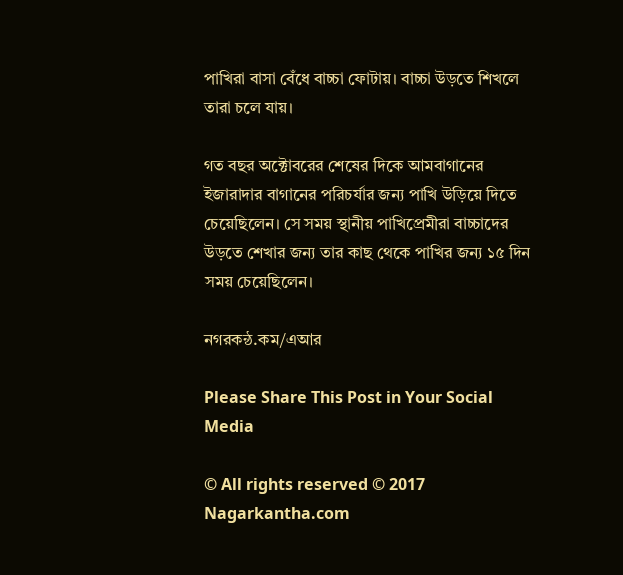পাখিরা বাসা বেঁধে বাচ্চা ফোটায়। বাচ্চা উড়তে শিখলে তারা চলে যায়।

গত বছর অক্টোবরের শেষের দিকে আমবাগানের ইজারাদার বাগানের পরিচর্যার জন্য পাখি উড়িয়ে দিতে চেয়েছিলেন। সে সময় স্থানীয় পাখিপ্রেমীরা বাচ্চাদের উড়তে শেখার জন্য তার কাছ থেকে পাখির জন্য ১৫ দিন সময় চেয়েছিলেন।

নগরকন্ঠ.কম/এআর

Please Share This Post in Your Social Media

© All rights reserved © 2017 Nagarkantha.com